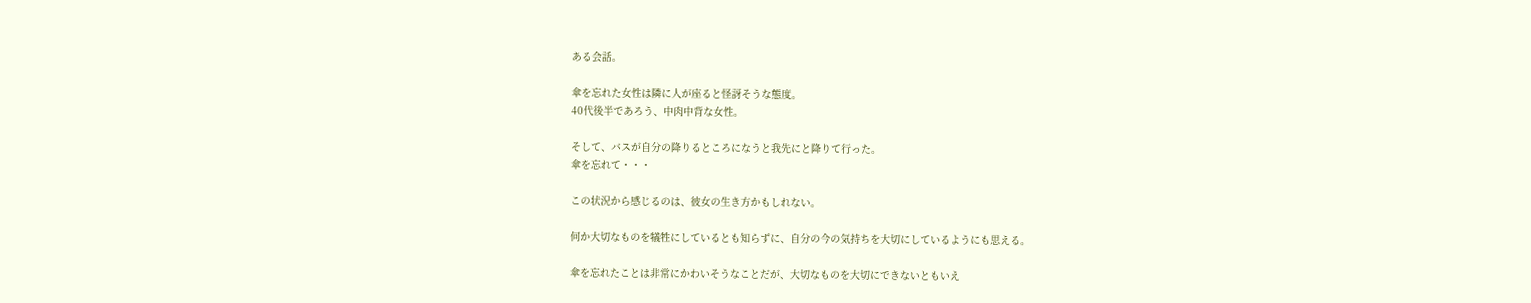ある会話。

傘を忘れた女性は隣に人が座ると怪訝そうな態度。
40代後半であろう、中肉中背な女性。

そして、バスが自分の降りるところになうと我先にと降りて行った。
傘を忘れて・・・

この状況から感じるのは、彼女の生き方かもしれない。

何か大切なものを犠牲にしているとも知らずに、自分の今の気持ちを大切にしているようにも思える。

傘を忘れたことは非常にかわいそうなことだが、大切なものを大切にできないともいえ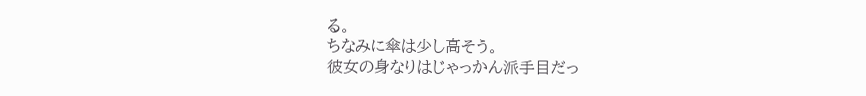る。
ちなみに傘は少し高そう。
彼女の身なりはじゃっかん派手目だっ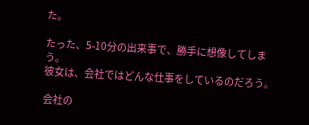た。

たった、5-10分の出来事で、勝手に想像してしまう。
彼女は、会社ではどんな仕事をしているのだろう。

会社の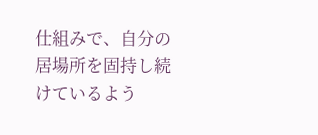仕組みで、自分の居場所を固持し続けているよう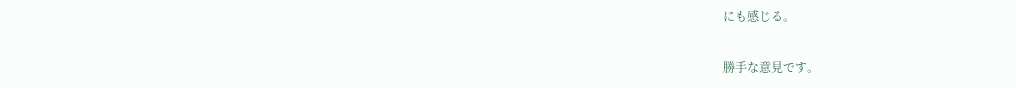にも感じる。

勝手な意見です。